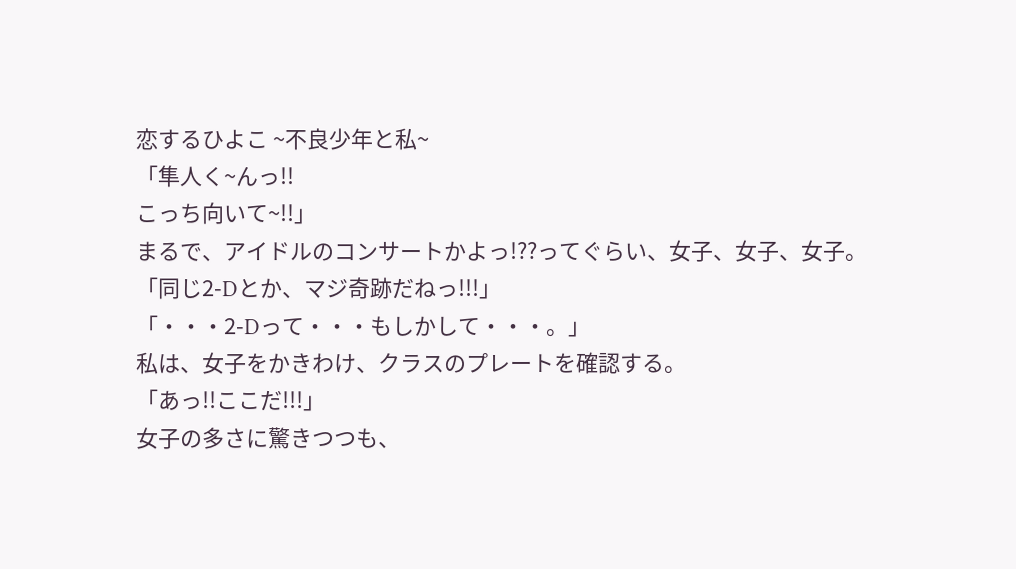恋するひよこ ~不良少年と私~
「隼人く~んっ!!
こっち向いて~!!」
まるで、アイドルのコンサートかよっ!??ってぐらい、女子、女子、女子。
「同じ2-Dとか、マジ奇跡だねっ!!!」
「・・・2-Dって・・・もしかして・・・。」
私は、女子をかきわけ、クラスのプレートを確認する。
「あっ!!ここだ!!!」
女子の多さに驚きつつも、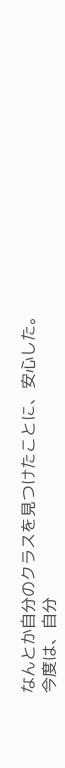なんとか自分のクラスを見つけたことに、安心した。
今度は、自分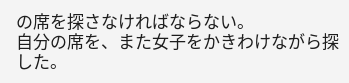の席を探さなければならない。
自分の席を、また女子をかきわけながら探した。